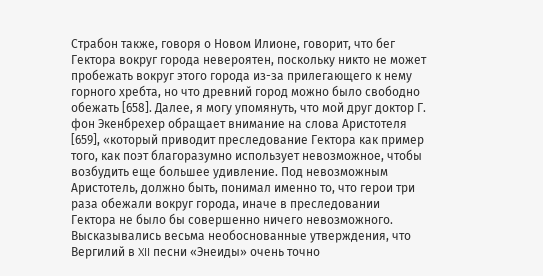Страбон также, говоря о Новом Илионе, говорит, что бег Гектора вокруг города невероятен, поскольку никто не может пробежать вокруг этого города из-за прилегающего к нему горного хребта, но что древний город можно было свободно обежать [658]. Далее, я могу упомянуть, что мой друг доктор Г. фон Экенбрехер обращает внимание на слова Аристотеля [659], «который приводит преследование Гектора как пример того, как поэт благоразумно использует невозможное, чтобы возбудить еще большее удивление. Под невозможным Аристотель, должно быть, понимал именно то, что герои три раза обежали вокруг города, иначе в преследовании Гектора не было бы совершенно ничего невозможного. Высказывались весьма необоснованные утверждения, что Вергилий в XII песни «Энеиды» очень точно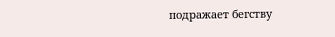подражает бегству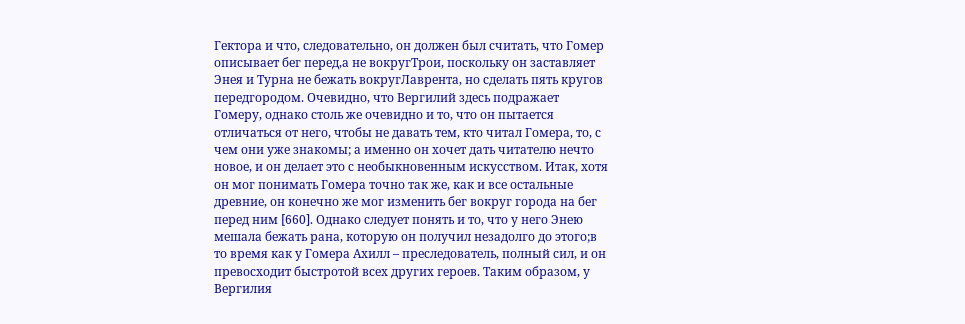Гектора и что, следовательно, он должен был считать, что Гомер описывает бег перед,а не вокругТрои, поскольку он заставляет Энея и Турна не бежать вокругЛаврента, но сделать пять кругов передгородом. Очевидно, что Вергилий здесь подражает Гомеру, однако столь же очевидно и то, что он пытается отличаться от него, чтобы не давать тем, кто читал Гомера, то, с чем они уже знакомы; а именно он хочет дать читателю нечто новое, и он делает это с необыкновенным искусством. Итак, хотя он мог понимать Гомера точно так же, как и все остальные древние, он конечно же мог изменить бег вокруг города на бег перед ним [660]. Однако следует понять и то, что у него Энею мешала бежать рана, которую он получил незадолго до этого;в то время как у Гомера Ахилл – преследователь, полный сил, и он превосходит быстротой всех других героев. Таким образом, у Вергилия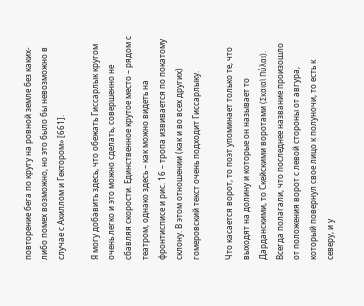повторение бега по кругу на ровной земле без каких-либо помех возможно, но это было бы невозможно в случае с Ахиллом и Гектором» [661].

Я могу добавить здесь, что обежать Гиссарлык кругом очень легко и это можно сделать, совершенно не сбавляя скорости. Единственное крутое место – рядом с театром, однако здесь – как можно видеть на фронтисписе и рис. 16 – тропа извивается по покатому склону. В этом отношении (как и во всех других) гомеровский текст очень подходит Гиссарлыку.

Что касается ворот, то поэт упоминает только те, что выходят на долину и которые он называет то Дарданскими, то Скейскими воротами (Σκαιαὶ Πύλαι). Всегда полагали, что последнее название произошло от положения ворот с левой стороны от авгура, который повернул свое лицо к полуночи, то есть к северу, и у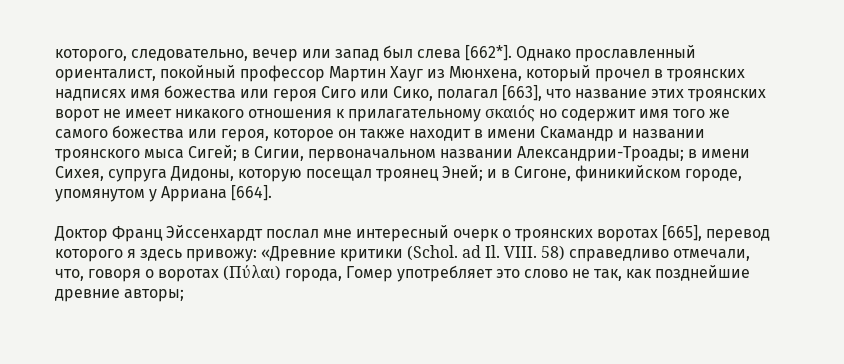которого, следовательно, вечер или запад был слева [662*]. Однако прославленный ориенталист, покойный профессор Мартин Хауг из Мюнхена, который прочел в троянских надписях имя божества или героя Сиго или Сико, полагал [663], что название этих троянских ворот не имеет никакого отношения к прилагательному σκαιός но содержит имя того же самого божества или героя, которое он также находит в имени Скамандр и названии троянского мыса Сигей; в Сигии, первоначальном названии Александрии-Троады; в имени Сихея, супруга Дидоны, которую посещал троянец Эней; и в Сигоне, финикийском городе, упомянутом у Арриана [664].

Доктор Франц Эйссенхардт послал мне интересный очерк о троянских воротах [665], перевод которого я здесь привожу: «Древние критики (Schol. ad Il. VIII. 58) справедливо отмечали, что, говоря о воротах (Πύλαι) города, Гомер употребляет это слово не так, как позднейшие древние авторы;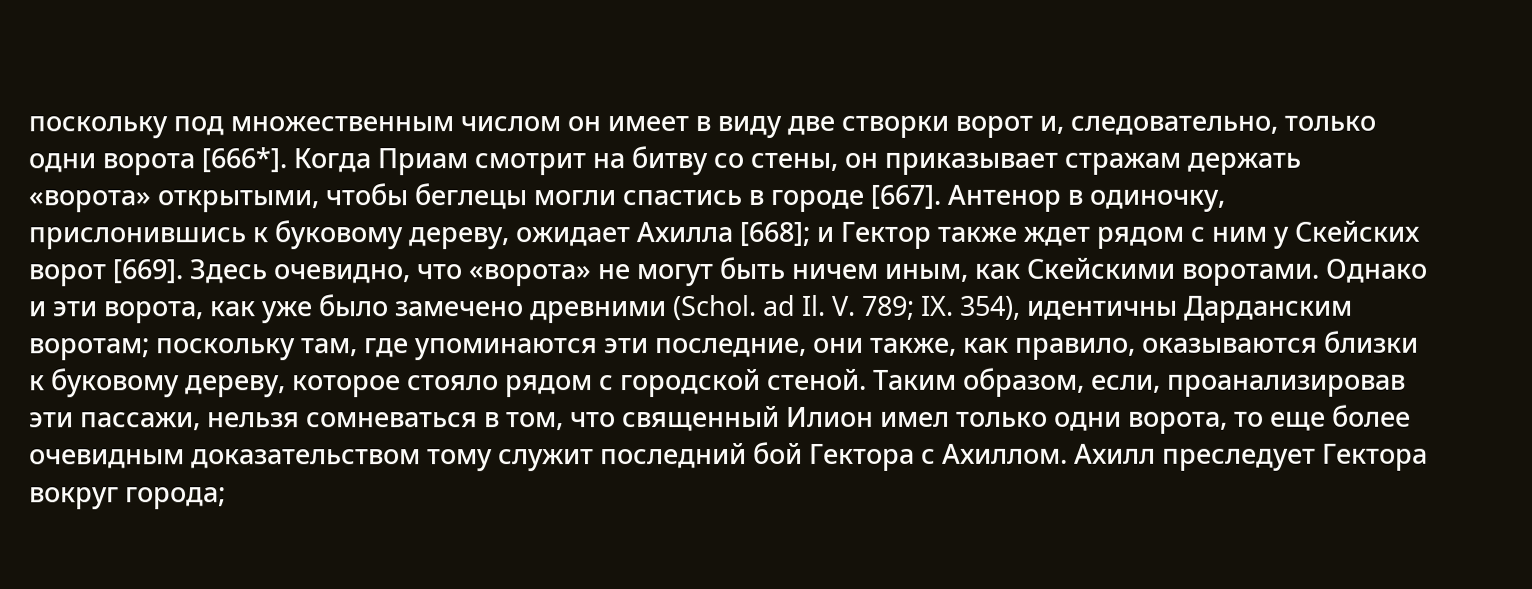поскольку под множественным числом он имеет в виду две створки ворот и, следовательно, только одни ворота [666*]. Когда Приам смотрит на битву со стены, он приказывает стражам держать «ворота» открытыми, чтобы беглецы могли спастись в городе [667]. Антенор в одиночку, прислонившись к буковому дереву, ожидает Ахилла [668]; и Гектор также ждет рядом с ним у Скейских ворот [669]. Здесь очевидно, что «ворота» не могут быть ничем иным, как Скейскими воротами. Однако и эти ворота, как уже было замечено древними (Schol. ad Il. V. 789; IX. 354), идентичны Дарданским воротам; поскольку там, где упоминаются эти последние, они также, как правило, оказываются близки к буковому дереву, которое стояло рядом с городской стеной. Таким образом, если, проанализировав эти пассажи, нельзя сомневаться в том, что священный Илион имел только одни ворота, то еще более очевидным доказательством тому служит последний бой Гектора с Ахиллом. Ахилл преследует Гектора вокруг города;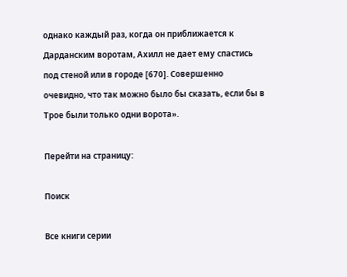однако каждый раз, когда он приближается к Дарданским воротам, Ахилл не дает ему спастись под стеной или в городе [670]. Совершенно очевидно, что так можно было бы сказать, если бы в Трое были только одни ворота».

Перейти на страницу:

Поиск

Все книги серии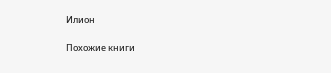Илион

Похожие книги